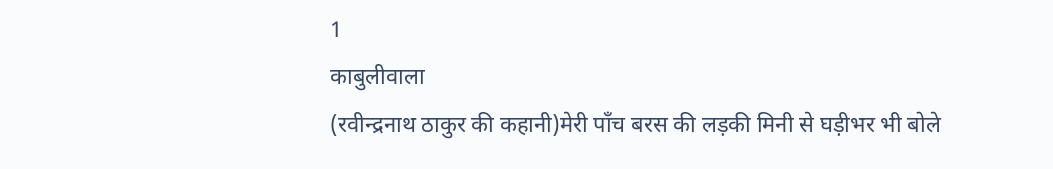1
काबुलीवाला
(रवीन्द्रनाथ ठाकुर की कहानी)मेरी पाँच बरस की लड़की मिनी से घड़ीभर भी बोले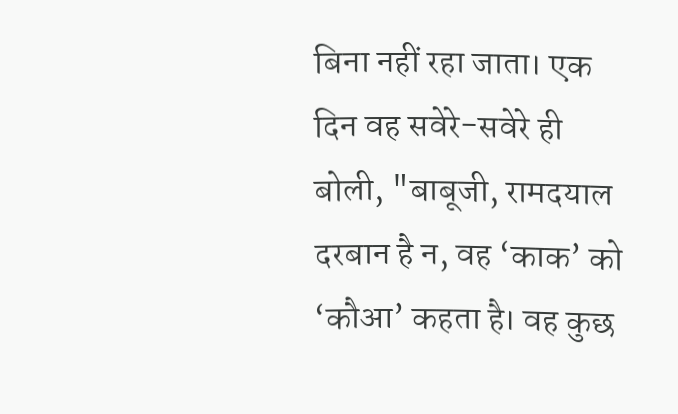बिना नहीं रहा जाता। एक दिन वह सवेरे-सवेरे ही बोली, "बाबूजी, रामदयाल दरबान है न, वह ‘काक’ को ‘कौआ’ कहता है। वह कुछ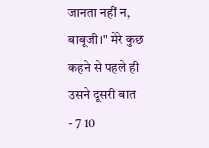जानता नहीं न, बाबूजी।" मेरे कुछ कहने से पहले ही उसने दूसरी बात
- 7 10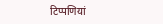टिप्पणियां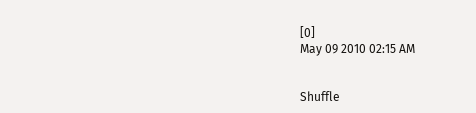[0]
May 09 2010 02:15 AM


Shuffle